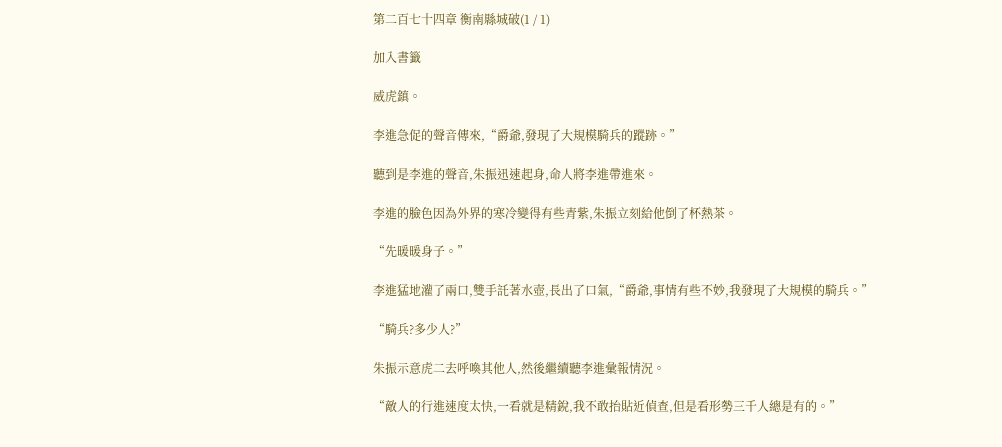第二百七十四章 衡南縣城破(1 / 1)

加入書籤

威虎鎮。

李進急促的聲音傳來,“爵爺,發現了大規模騎兵的蹤跡。”

聽到是李進的聲音,朱振迅速起身,命人將李進帶進來。

李進的臉色因為外界的寒冷變得有些青紫,朱振立刻給他倒了杯熱茶。

“先暖暖身子。”

李進猛地灌了兩口,雙手託著水壺,長出了口氣,“爵爺,事情有些不妙,我發現了大規模的騎兵。”

“騎兵?多少人?”

朱振示意虎二去呼喚其他人,然後繼續聽李進彙報情況。

“敵人的行進速度太快,一看就是精銳,我不敢抬貼近偵查,但是看形勢三千人總是有的。”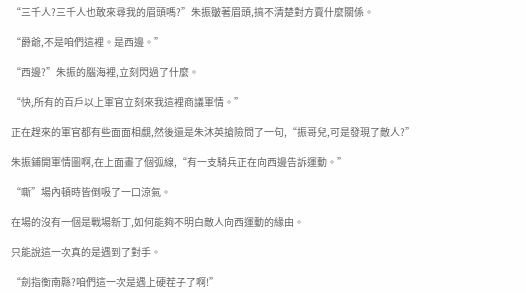“三千人?三千人也敢來尋我的眉頭嗎?”朱振皺著眉頭,搞不清楚對方賣什麼關係。

“爵爺,不是咱們這裡。是西邊。”

“西邊?”朱振的腦海裡,立刻閃過了什麼。

“快,所有的百戶以上軍官立刻來我這裡商議軍情。”

正在趕來的軍官都有些面面相覷,然後還是朱沐英搶險問了一句,“振哥兒,可是發現了敵人?”

朱振鋪開軍情圖啊,在上面畫了個弧線,“有一支騎兵正在向西邊告訴運動。”

“嘶”場內頓時皆倒吸了一口涼氣。

在場的沒有一個是戰場新丁,如何能夠不明白敵人向西運動的緣由。

只能說這一次真的是遇到了對手。

“劍指衡南縣?咱們這一次是遇上硬茬子了啊!”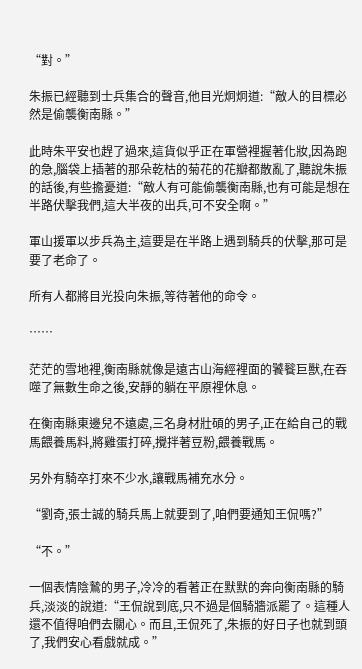“對。”

朱振已經聽到士兵集合的聲音,他目光炯炯道:“敵人的目標必然是偷襲衡南縣。”

此時朱平安也趕了過來,這貨似乎正在軍營裡握著化妝,因為跑的急,腦袋上插著的那朵乾枯的菊花的花瓣都散亂了,聽說朱振的話後,有些擔憂道:“敵人有可能偷襲衡南縣,也有可能是想在半路伏擊我們,這大半夜的出兵,可不安全啊。”

軍山援軍以步兵為主,這要是在半路上遇到騎兵的伏擊,那可是要了老命了。

所有人都將目光投向朱振,等待著他的命令。

……

茫茫的雪地裡,衡南縣就像是遠古山海經裡面的饕餮巨獸,在吞噬了無數生命之後,安靜的躺在平原裡休息。

在衡南縣東邊兒不遠處,三名身材壯碩的男子,正在給自己的戰馬餵養馬料,將雞蛋打碎,攪拌著豆粉,餵養戰馬。

另外有騎卒打來不少水,讓戰馬補充水分。

“劉奇,張士誠的騎兵馬上就要到了,咱們要通知王侃嗎?”

“不。”

一個表情陰鷙的男子,冷冷的看著正在默默的奔向衡南縣的騎兵,淡淡的說道:“王侃說到底,只不過是個騎牆派罷了。這種人還不值得咱們去關心。而且,王侃死了,朱振的好日子也就到頭了,我們安心看戲就成。”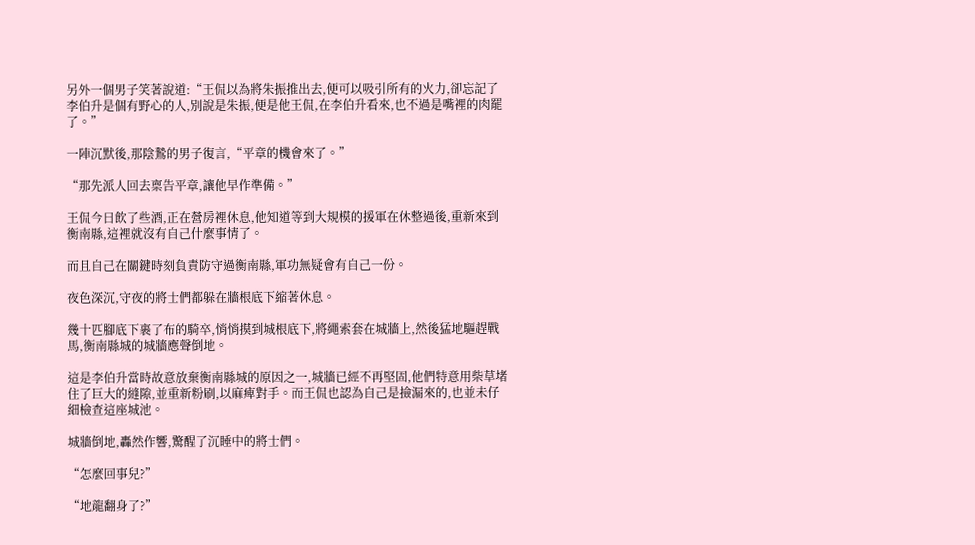另外一個男子笑著說道:“王侃以為將朱振推出去,便可以吸引所有的火力,卻忘記了李伯升是個有野心的人,別說是朱振,便是他王侃,在李伯升看來,也不過是嘴裡的肉罷了。”

一陣沉默後,那陰鷙的男子復言,“平章的機會來了。”

“那先派人回去稟告平章,讓他早作準備。”

王侃今日飲了些酒,正在營房裡休息,他知道等到大規模的援軍在休整過後,重新來到衡南縣,這裡就沒有自己什麼事情了。

而且自己在關鍵時刻負責防守過衡南縣,軍功無疑會有自己一份。

夜色深沉,守夜的將士們都躲在牆根底下縮著休息。

幾十匹腳底下裹了布的騎卒,悄悄摸到城根底下,將繩索套在城牆上,然後猛地驅趕戰馬,衡南縣城的城牆應聲倒地。

這是李伯升當時故意放棄衡南縣城的原因之一,城牆已經不再堅固,他們特意用柴草堵住了巨大的縫隙,並重新粉刷,以麻痺對手。而王侃也認為自己是撿漏來的,也並未仔細檢查這座城池。

城牆倒地,轟然作響,驚醒了沉睡中的將士們。

“怎麼回事兒?”

“地龍翻身了?”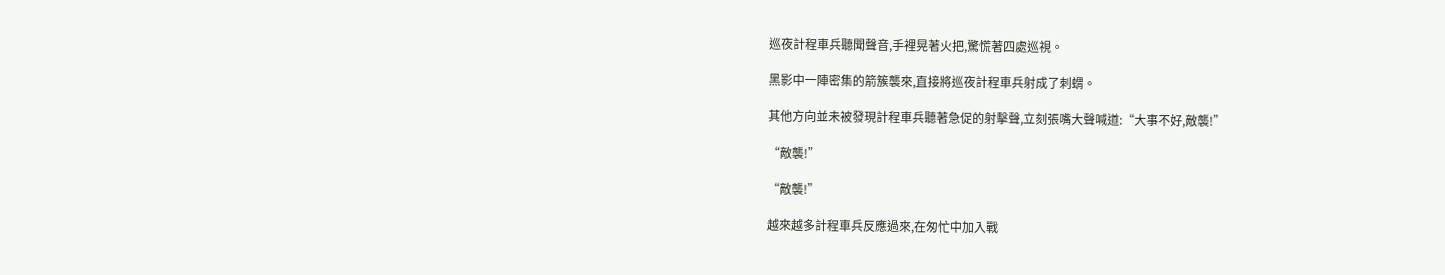巡夜計程車兵聽聞聲音,手裡晃著火把,驚慌著四處巡視。

黑影中一陣密集的箭簇襲來,直接將巡夜計程車兵射成了刺蝟。

其他方向並未被發現計程車兵聽著急促的射擊聲,立刻張嘴大聲喊道:“大事不好,敵襲!”

“敵襲!”

“敵襲!”

越來越多計程車兵反應過來,在匆忙中加入戰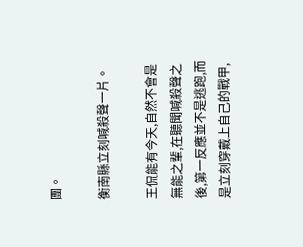團。

衡南縣立刻喊殺聲一片。

王侃能有今天,自然不會是無能之輩,在聽聞喊殺聲之後,第一反應並不是逃跑,而是立刻穿戴上自己的戰甲,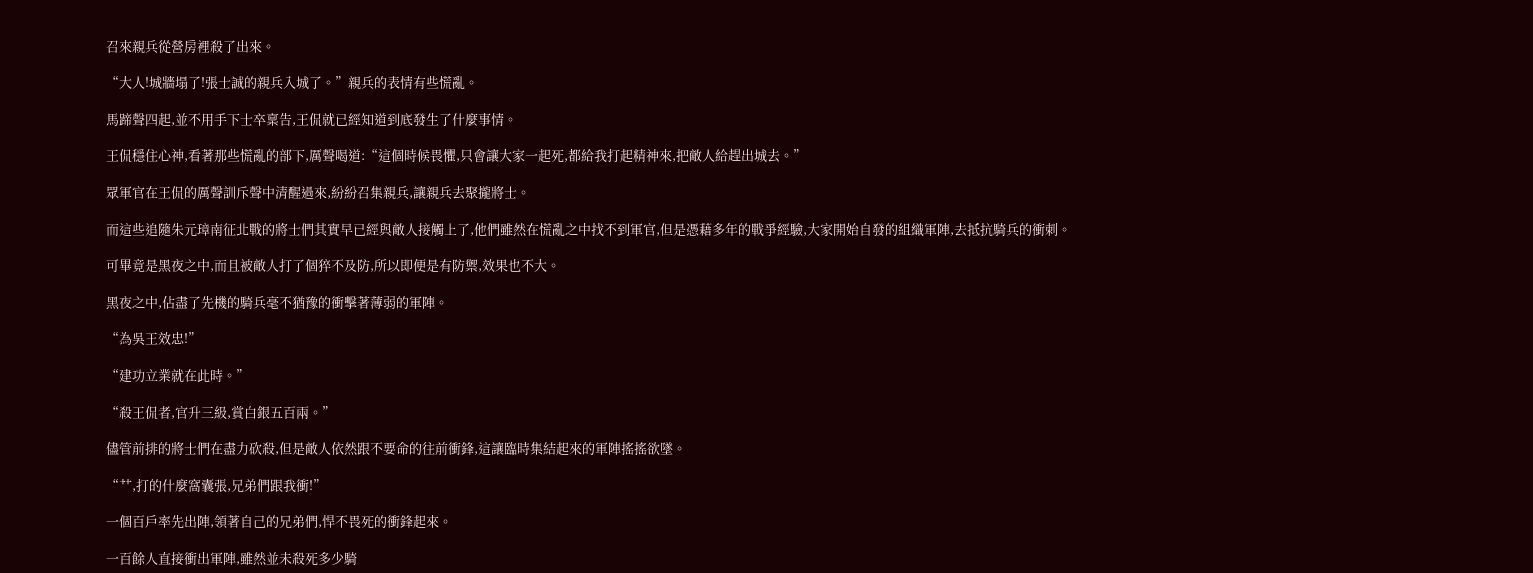召來親兵從營房裡殺了出來。

“大人!城牆塌了!張士誠的親兵入城了。”親兵的表情有些慌亂。

馬蹄聲四起,並不用手下士卒稟告,王侃就已經知道到底發生了什麼事情。

王侃穩住心神,看著那些慌亂的部下,厲聲喝道:“這個時候畏懼,只會讓大家一起死,都給我打起精神來,把敵人給趕出城去。”

眾軍官在王侃的厲聲訓斥聲中清醒過來,紛紛召集親兵,讓親兵去聚攏將士。

而這些追隨朱元璋南征北戰的將士們其實早已經與敵人接觸上了,他們雖然在慌亂之中找不到軍官,但是憑藉多年的戰爭經驗,大家開始自發的組織軍陣,去抵抗騎兵的衝刺。

可畢竟是黑夜之中,而且被敵人打了個猝不及防,所以即便是有防禦,效果也不大。

黑夜之中,佔盡了先機的騎兵毫不猶豫的衝擊著薄弱的軍陣。

“為吳王效忠!”

“建功立業就在此時。”

“殺王侃者,官升三級,賞白銀五百兩。”

儘管前排的將士們在盡力砍殺,但是敵人依然跟不要命的往前衝鋒,這讓臨時集結起來的軍陣搖搖欲墜。

“艹,打的什麼窩囊張,兄弟們跟我衝!”

一個百戶率先出陣,領著自己的兄弟們,悍不畏死的衝鋒起來。

一百餘人直接衝出軍陣,雖然並未殺死多少騎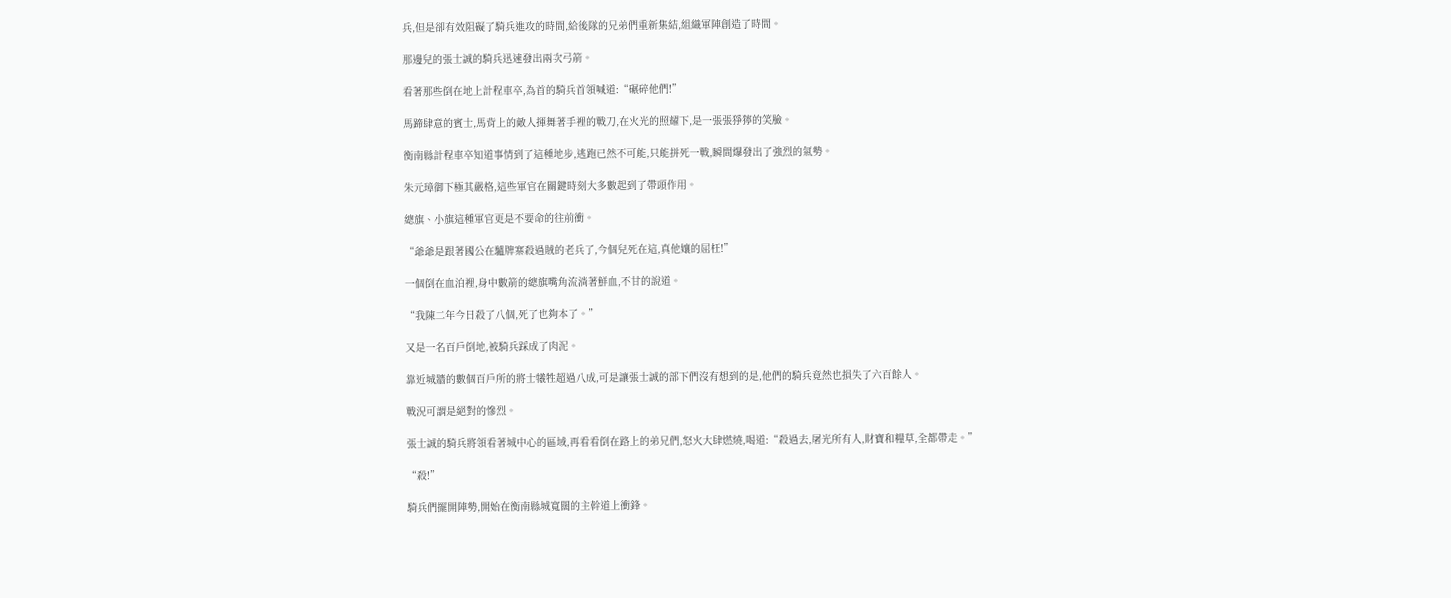兵,但是卻有效阻礙了騎兵進攻的時間,給後隊的兄弟們重新集結,組織軍陣創造了時間。

那邊兒的張士誠的騎兵迅速發出兩次弓箭。

看著那些倒在地上計程車卒,為首的騎兵首領喊道:“碾碎他們!”

馬蹄肆意的賓士,馬背上的敵人揮舞著手裡的戰刀,在火光的照耀下,是一張張猙獰的笑臉。

衡南縣計程車卒知道事情到了這種地步,逃跑已然不可能,只能拼死一戰,瞬間爆發出了強烈的氣勢。

朱元璋御下極其嚴格,這些軍官在關鍵時刻大多數起到了帶頭作用。

總旗、小旗這種軍官更是不要命的往前衝。

“爺爺是跟著國公在驢牌寨殺過賊的老兵了,今個兒死在這,真他孃的屈枉!”

一個倒在血泊裡,身中數箭的總旗嘴角流淌著鮮血,不甘的說道。

“我陳二年今日殺了八個,死了也夠本了。”

又是一名百戶倒地,被騎兵踩成了肉泥。

靠近城牆的數個百戶所的將士犧牲超過八成,可是讓張士誠的部下們沒有想到的是,他們的騎兵竟然也損失了六百餘人。

戰況可謂是絕對的慘烈。

張士誠的騎兵將領看著城中心的區域,再看看倒在路上的弟兄們,怒火大肆燃燒,喝道:“殺過去,屠光所有人,財寶和糧草,全都帶走。”

“殺!”

騎兵們擺開陣勢,開始在衡南縣城寬闊的主幹道上衝鋒。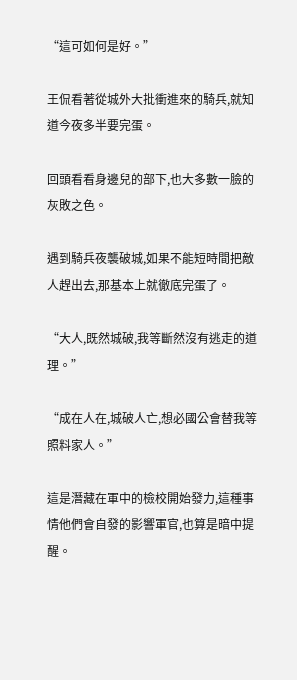“這可如何是好。”

王侃看著從城外大批衝進來的騎兵,就知道今夜多半要完蛋。

回頭看看身邊兒的部下,也大多數一臉的灰敗之色。

遇到騎兵夜襲破城,如果不能短時間把敵人趕出去,那基本上就徹底完蛋了。

“大人,既然城破,我等斷然沒有逃走的道理。”

“成在人在,城破人亡,想必國公會替我等照料家人。”

這是潛藏在軍中的檢校開始發力,這種事情他們會自發的影響軍官,也算是暗中提醒。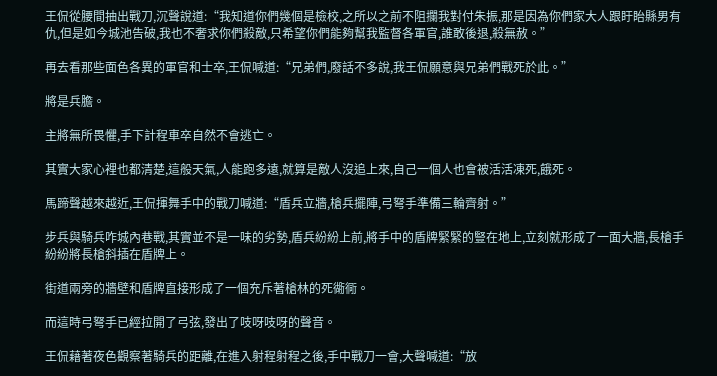王侃從腰間抽出戰刀,沉聲說道:“我知道你們幾個是檢校,之所以之前不阻攔我對付朱振,那是因為你們家大人跟盱眙縣男有仇,但是如今城池告破,我也不奢求你們殺敵,只希望你們能夠幫我監督各軍官,誰敢後退,殺無赦。”

再去看那些面色各異的軍官和士卒,王侃喊道:“兄弟們,廢話不多說,我王侃願意與兄弟們戰死於此。”

將是兵膽。

主將無所畏懼,手下計程車卒自然不會逃亡。

其實大家心裡也都清楚,這般天氣,人能跑多遠,就算是敵人沒追上來,自己一個人也會被活活凍死,餓死。

馬蹄聲越來越近,王侃揮舞手中的戰刀喊道:“盾兵立牆,槍兵擺陣,弓弩手準備三輪齊射。”

步兵與騎兵咋城內巷戰,其實並不是一味的劣勢,盾兵紛紛上前,將手中的盾牌緊緊的豎在地上,立刻就形成了一面大牆,長槍手紛紛將長槍斜插在盾牌上。

街道兩旁的牆壁和盾牌直接形成了一個充斥著槍林的死衚衕。

而這時弓弩手已經拉開了弓弦,發出了吱呀吱呀的聲音。

王侃藉著夜色觀察著騎兵的距離,在進入射程射程之後,手中戰刀一會,大聲喊道:“放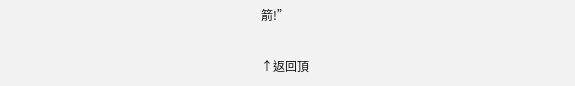箭!”

↑返回頂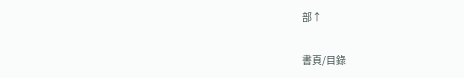部↑

書頁/目錄